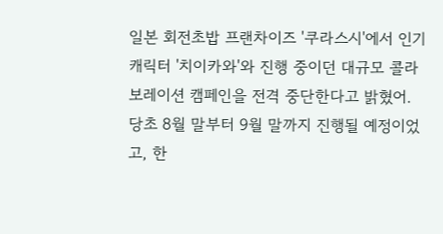일본 회전초밥 프랜차이즈 '쿠라스시'에서 인기 캐릭터 '치이카와'와 진행 중이던 대규모 콜라보레이션 캠페인을 전격 중단한다고 밝혔어. 당초 8월 말부터 9월 말까지 진행될 예정이었고, 한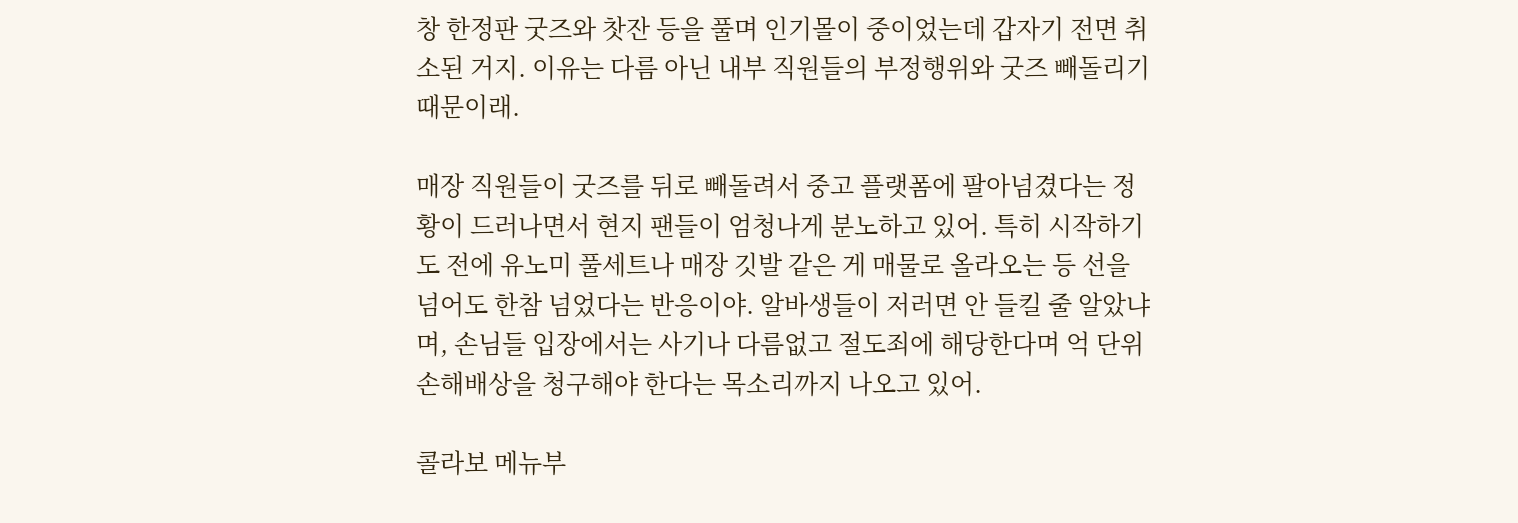창 한정판 굿즈와 찻잔 등을 풀며 인기몰이 중이었는데 갑자기 전면 취소된 거지. 이유는 다름 아닌 내부 직원들의 부정행위와 굿즈 빼돌리기 때문이래.

매장 직원들이 굿즈를 뒤로 빼돌려서 중고 플랫폼에 팔아넘겼다는 정황이 드러나면서 현지 팬들이 엄청나게 분노하고 있어. 특히 시작하기도 전에 유노미 풀세트나 매장 깃발 같은 게 매물로 올라오는 등 선을 넘어도 한참 넘었다는 반응이야. 알바생들이 저러면 안 들킬 줄 알았냐며, 손님들 입장에서는 사기나 다름없고 절도죄에 해당한다며 억 단위 손해배상을 청구해야 한다는 목소리까지 나오고 있어.

콜라보 메뉴부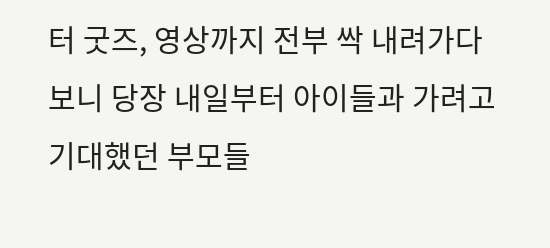터 굿즈, 영상까지 전부 싹 내려가다 보니 당장 내일부터 아이들과 가려고 기대했던 부모들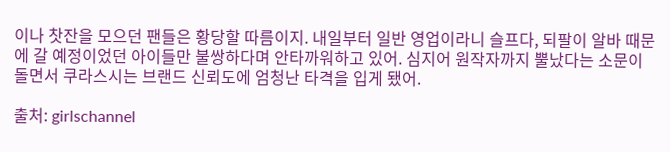이나 찻잔을 모으던 팬들은 황당할 따름이지. 내일부터 일반 영업이라니 슬프다, 되팔이 알바 때문에 갈 예정이었던 아이들만 불쌍하다며 안타까워하고 있어. 심지어 원작자까지 뿔났다는 소문이 돌면서 쿠라스시는 브랜드 신뢰도에 엄청난 타격을 입게 됐어.

출처: girlschannel